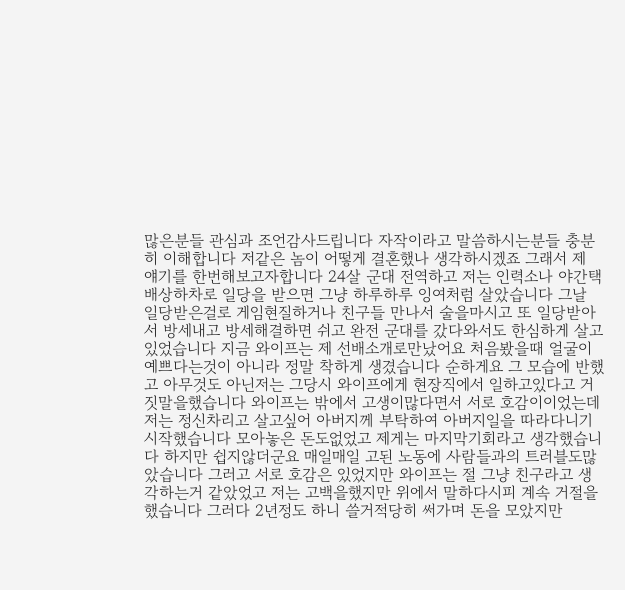많은분들 관심과 조언감사드립니다 자작이라고 말씀하시는분들 충분히 이해합니다 저같은 놈이 어떻게 결혼했나 생각하시겠죠 그래서 제 얘기를 한번해보고자합니다 24살 군대 전역하고 저는 인력소나 야간택배상하차로 일당을 받으면 그냥 하루하루 잉여처럼 살았습니다 그날 일당받은걸로 게임현질하거나 친구들 만나서 술을마시고 또 일당받아서 방세내고 방세해결하면 쉬고 완전 군대를 갔다와서도 한심하게 살고있었습니다 지금 와이프는 제 선배소개로만났어요 처음봤을때 얼굴이 예쁘다는것이 아니라 정말 착하게 생겼습니다 순하게요 그 모습에 반했고 아무것도 아닌저는 그당시 와이프에게 현장직에서 일하고있다고 거짓말을했습니다 와이프는 밖에서 고생이많다면서 서로 호감이이었는데 저는 정신차리고 살고싶어 아버지께 부탁하여 아버지일을 따라다니기 시작했습니다 모아놓은 돈도없었고 제게는 마지막기회라고 생각했습니다 하지만 쉽지않더군요 매일매일 고된 노동에 사람들과의 트러블도많았습니다 그러고 서로 호감은 있었지만 와이프는 절 그냥 친구라고 생각하는거 같았었고 저는 고백을했지만 위에서 말하다시피 계속 거절을했습니다 그러다 2년정도 하니 쓸거적당히 써가며 돈을 모았지만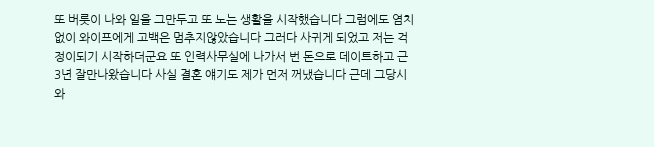또 버릇이 나와 일을 그만두고 또 노는 생활을 시작했습니다 그럼에도 염치없이 와이프에게 고백은 멈추지않았습니다 그러다 사귀게 되었고 저는 걱정이되기 시작하더군요 또 인력사무실에 나가서 번 돈으로 데이트하고 근 3년 잘만나왔습니다 사실 결혼 얘기도 제가 먼저 꺼냈습니다 근데 그당시 와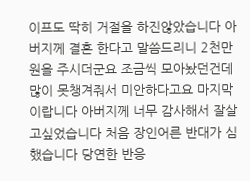이프도 딱히 거절을 하진않았습니다 아버지께 결혼 한다고 말씀드리니 2천만원을 주시더군요 조금씩 모아놨던건데 많이 못챙겨줘서 미안하다고요 마지막이랍니다 아버지께 너무 감사해서 잘살고싶었습니다 처음 장인어른 반대가 심했습니다 당연한 반응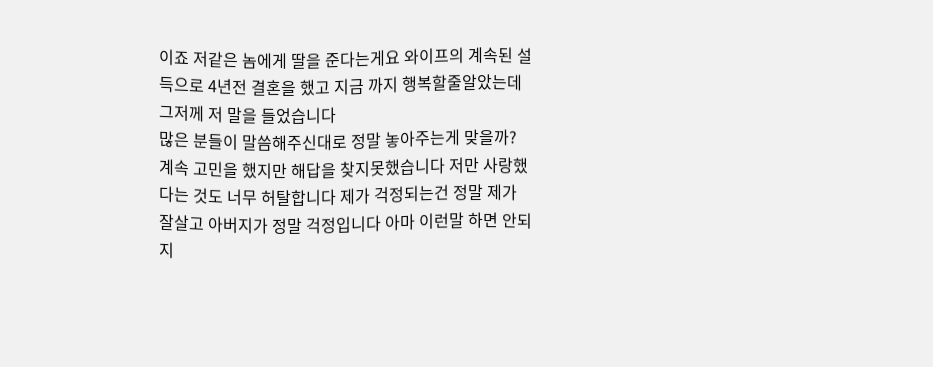이죠 저같은 놈에게 딸을 준다는게요 와이프의 계속된 설득으로 4년전 결혼을 했고 지금 까지 행복할줄알았는데 그저께 저 말을 들었습니다
많은 분들이 말씀해주신대로 정말 놓아주는게 맞을까? 계속 고민을 했지만 해답을 찾지못했습니다 저만 사랑했다는 것도 너무 허탈합니다 제가 걱정되는건 정말 제가 잘살고 아버지가 정말 걱정입니다 아마 이런말 하면 안되지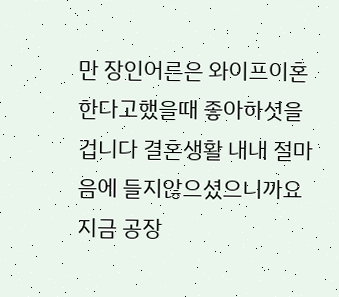만 장인어른은 와이프이혼한다고했을때 좋아하셧을겁니다 결혼생활 내내 절마음에 들지않으셨으니까요 지금 공장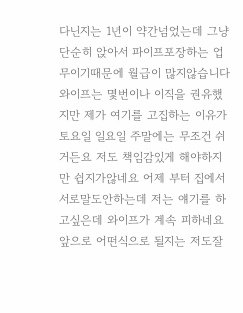다닌지는 1년이 약간넘었는데 그냥 단순히 앉아서 파이프포장하는 업무이기때문에 월급이 많지않습니다 와이프는 몇번이나 이직을 권유했지만 제가 여기를 고집하는 이유가 토요일 일요일 주말에는 무조건 쉬거든요 저도 책임감있게 해야하지만 쉽지가않네요 어제 부터 집에서 서로말도안하는데 저는 얘기를 하고싶은데 와이프가 계속 피하네요 앞으로 어떤식으로 될지는 저도잘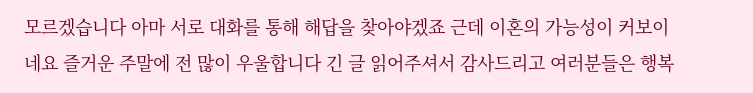모르겠습니다 아마 서로 대화를 통해 해답을 찾아야겠죠 근데 이혼의 가능성이 커보이네요 즐거운 주말에 전 많이 우울합니다 긴 글 읽어주셔서 감사드리고 여러분들은 행복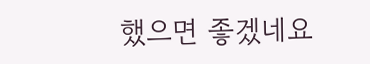했으면 좋겠네요